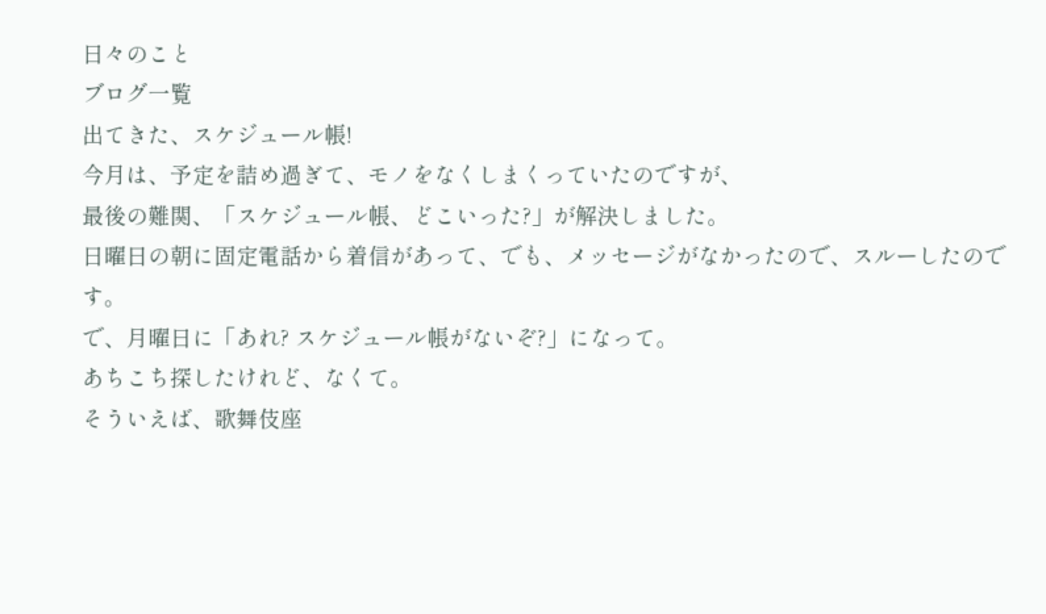日々のこと
ブログ一覧
出てきた、スケジュール帳!
今月は、予定を詰め過ぎて、モノをなくしまくっていたのですが、
最後の難関、「スケジュール帳、どこいった?」が解決しました。
日曜日の朝に固定電話から着信があって、でも、メッセージがなかったので、スルーしたのです。
で、月曜日に「あれ? スケジュール帳がないぞ?」になって。
あちこち探したけれど、なくて。
そういえば、歌舞伎座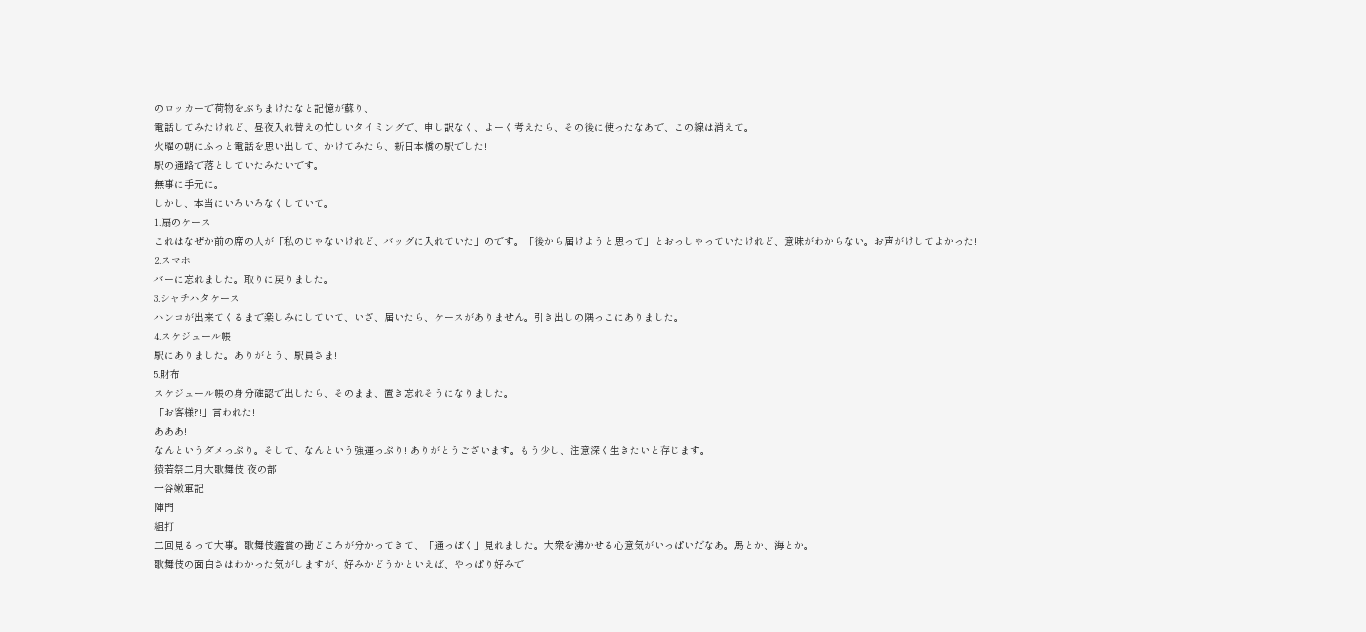のロッカーで荷物をぶちまけたなと記憶が蘇り、
電話してみたけれど、昼夜入れ替えの忙しいタイミングで、申し訳なく、よーく考えたら、その後に使ったなあで、この線は消えて。
火曜の朝にふっと電話を思い出して、かけてみたら、新日本橋の駅でした!
駅の通路で落としていたみたいです。
無事に手元に。
しかし、本当にいろいろなくしていて。
1.扇のケース
これはなぜか前の席の人が「私のじゃないけれど、バッグに入れていた」のです。「後から届けようと思って」とおっしゃっていたけれど、意味がわからない。お声がけしてよかった!
2.スマホ
バーに忘れました。取りに戻りました。
3.シャチハタケース
ハンコが出来てくるまで楽しみにしていて、いざ、届いたら、ケースがありません。引き出しの隅っこにありました。
4.スケジュール帳
駅にありました。ありがとう、駅員さま!
5.財布
スケジュール帳の身分確認で出したら、そのまま、置き忘れそうになりました。
「お客様?!」言われた!
あああ!
なんというダメっぷり。そして、なんという強運っぷり! ありがとうございます。もう少し、注意深く生きたいと存じます。
猿若祭二月大歌舞伎 夜の部
一谷嫩軍記
陣門
組打
二回見るって大事。歌舞伎鑑賞の勘どころが分かってきて、「通っぽく」見れました。大衆を沸かせる心意気がいっぱいだなあ。馬とか、海とか。
歌舞伎の面白さはわかった気がしますが、好みかどうかといえば、やっぱり好みで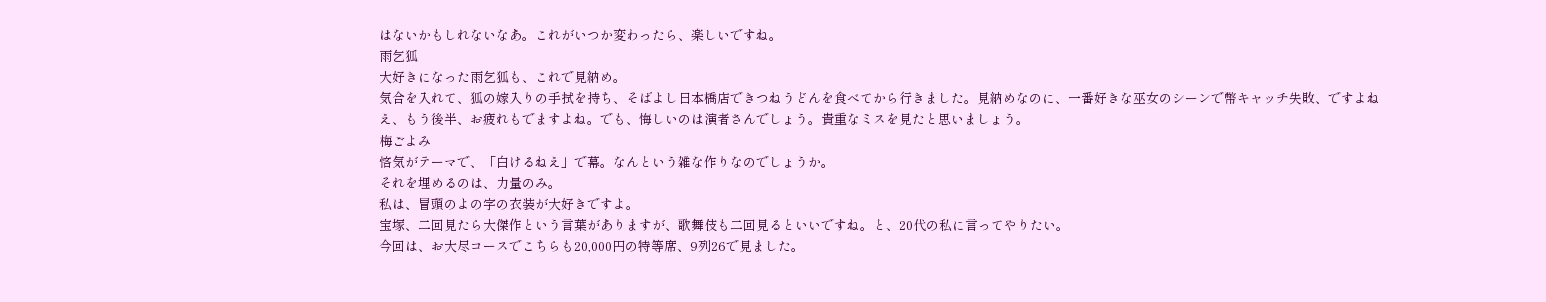はないかもしれないなあ。これがいつか変わったら、楽しいですね。
雨乞狐
大好きになった雨乞狐も、これで見納め。
気合を入れて、狐の嫁入りの手拭を持ち、そばよし日本橋店できつねうどんを食べてから行きました。見納めなのに、一番好きな巫女のシーンで幣キャッチ失敗、ですよねえ、もう後半、お疲れもでますよね。でも、悔しいのは演者さんでしょう。貴重なミスを見たと思いましょう。
梅ごよみ
悋気がテーマで、「白けるねえ」で幕。なんという雑な作りなのでしょうか。
それを埋めるのは、力量のみ。
私は、冒頭のよの字の衣装が大好きですよ。
宝塚、二回見たら大傑作という言葉がありますが、歌舞伎も二回見るといいですね。と、20代の私に言ってやりたい。
今回は、お大尽コースでこちらも20,000円の特等席、9列26で見ました。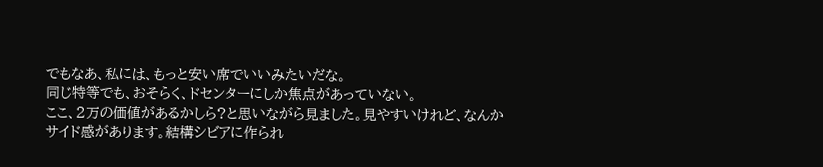でもなあ、私には、もっと安い席でいいみたいだな。
同じ特等でも、おそらく、ドセンターにしか焦点があっていない。
ここ、2万の価値があるかしら?と思いながら見ました。見やすいけれど、なんかサイド感があります。結構シビアに作られ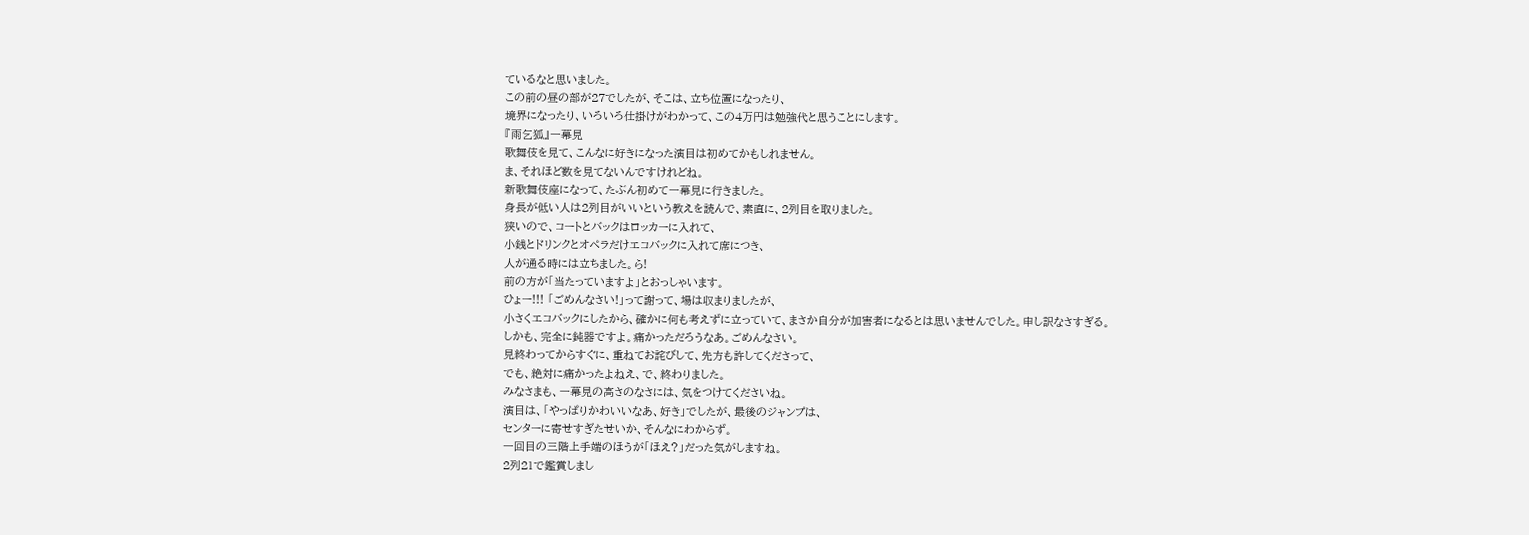ているなと思いました。
この前の昼の部が27でしたが、そこは、立ち位置になったり、
境界になったり、いろいろ仕掛けがわかって、この4万円は勉強代と思うことにします。
『雨乞狐』一幕見
歌舞伎を見て、こんなに好きになった演目は初めてかもしれません。
ま、それほど数を見てないんですけれどね。
新歌舞伎座になって、たぶん初めて一幕見に行きました。
身長が低い人は2列目がいいという教えを読んで、素直に、2列目を取りました。
狭いので、コートとバックはロッカーに入れて、
小銭とドリンクとオペラだけエコバックに入れて席につき、
人が通る時には立ちました。ら!
前の方が「当たっていますよ」とおっしゃいます。
ひょー!!! 「ごめんなさい!」って謝って、場は収まりましたが、
小さくエコバックにしたから、確かに何も考えずに立っていて、まさか自分が加害者になるとは思いませんでした。申し訳なさすぎる。
しかも、完全に鈍器ですよ。痛かっただろうなあ。ごめんなさい。
見終わってからすぐに、重ねてお詫びして、先方も許してくださって、
でも、絶対に痛かったよねえ、で、終わりました。
みなさまも、一幕見の高さのなさには、気をつけてくださいね。
演目は、「やっぱりかわいいなあ、好き」でしたが、最後のジャンプは、
センターに寄せすぎたせいか、そんなにわからず。
一回目の三階上手端のほうが「ほえ?」だった気がしますね。
2列21で鑑賞しまし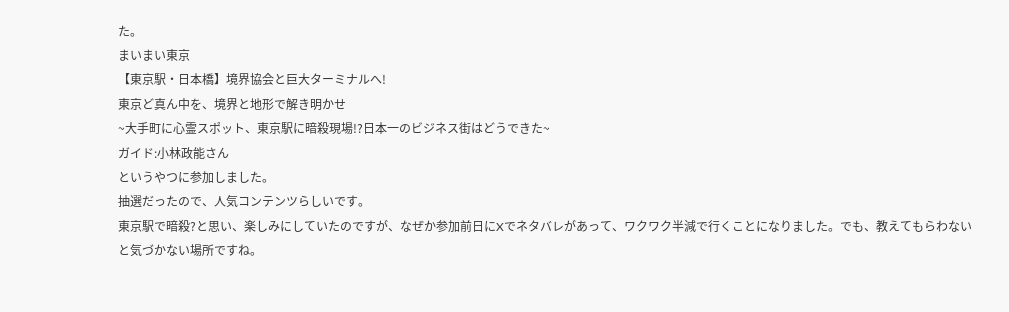た。
まいまい東京
【東京駅・日本橋】境界協会と巨大ターミナルへ!
東京ど真ん中を、境界と地形で解き明かせ
~大手町に心霊スポット、東京駅に暗殺現場!?日本一のビジネス街はどうできた~
ガイド:小林政能さん
というやつに参加しました。
抽選だったので、人気コンテンツらしいです。
東京駅で暗殺?と思い、楽しみにしていたのですが、なぜか参加前日にXでネタバレがあって、ワクワク半減で行くことになりました。でも、教えてもらわないと気づかない場所ですね。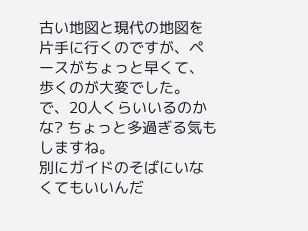古い地図と現代の地図を片手に行くのですが、ペースがちょっと早くて、歩くのが大変でした。で、20人くらいいるのかな? ちょっと多過ぎる気もしますね。
別にガイドのそばにいなくてもいいんだ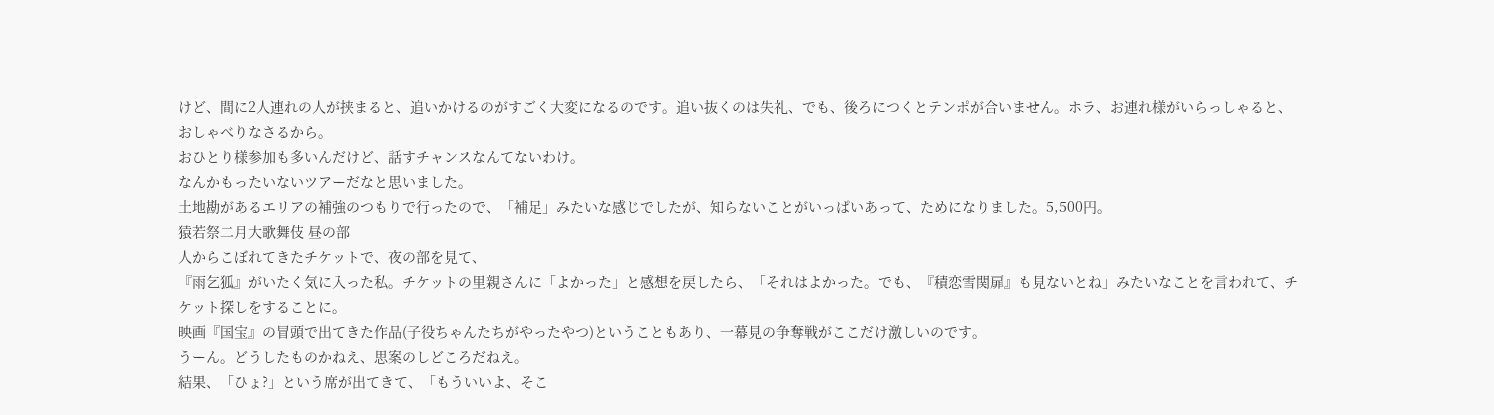けど、間に2人連れの人が挟まると、追いかけるのがすごく大変になるのです。追い抜くのは失礼、でも、後ろにつくとテンポが合いません。ホラ、お連れ様がいらっしゃると、おしゃべりなさるから。
おひとり様参加も多いんだけど、話すチャンスなんてないわけ。
なんかもったいないツアーだなと思いました。
土地勘があるエリアの補強のつもりで行ったので、「補足」みたいな感じでしたが、知らないことがいっぱいあって、ためになりました。5,500円。
猿若祭二月大歌舞伎 昼の部
人からこぼれてきたチケットで、夜の部を見て、
『雨乞狐』がいたく気に入った私。チケットの里親さんに「よかった」と感想を戻したら、「それはよかった。でも、『積恋雪関扉』も見ないとね」みたいなことを言われて、チケット探しをすることに。
映画『国宝』の冒頭で出てきた作品(子役ちゃんたちがやったやつ)ということもあり、一幕見の争奪戦がここだけ激しいのです。
うーん。どうしたものかねえ、思案のしどころだねえ。
結果、「ひょ?」という席が出てきて、「もういいよ、そこ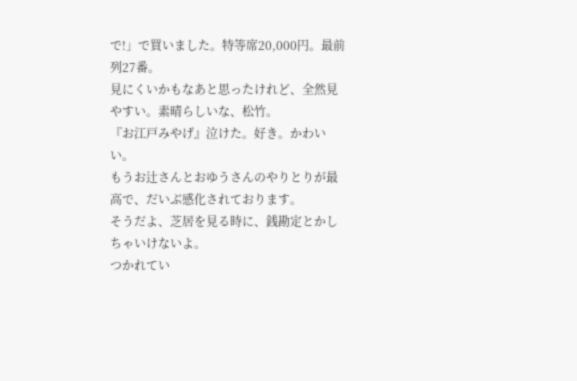で!」で買いました。特等席20,000円。最前列27番。
見にくいかもなあと思ったけれど、全然見やすい。素晴らしいな、松竹。
『お江戸みやげ』泣けた。好き。かわいい。
もうお辻さんとおゆうさんのやりとりが最高で、だいぶ感化されております。
そうだよ、芝居を見る時に、銭勘定とかしちゃいけないよ。
つかれてい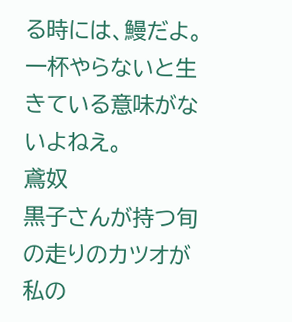る時には、鰻だよ。一杯やらないと生きている意味がないよねえ。
鳶奴
黒子さんが持つ旬の走りのカツオが私の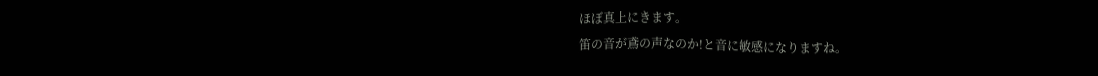ほぼ真上にきます。
笛の音が鳶の声なのか!と音に敏感になりますね。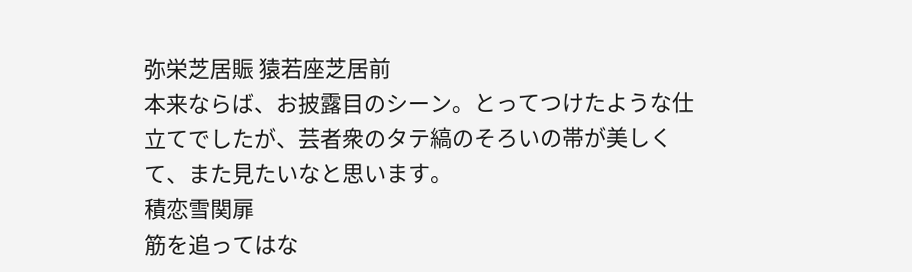弥栄芝居賑 猿若座芝居前
本来ならば、お披露目のシーン。とってつけたような仕立てでしたが、芸者衆のタテ縞のそろいの帯が美しくて、また見たいなと思います。
積恋雪関扉
筋を追ってはな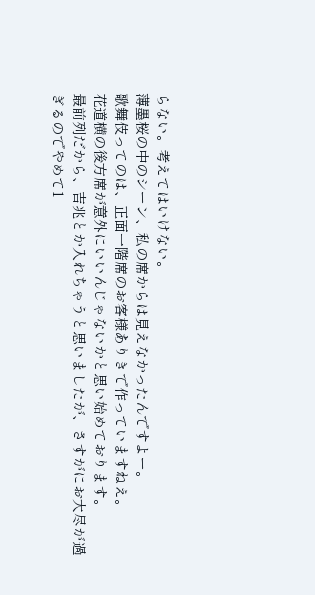らない。考えてはいけない。
薄墨桜の中のシーン、私の席からは見えなかったんですよー。
歌舞伎ってのは、正面一階席のお客様ありきで作っていますねえ。
花道横の後方席が意外にいいんじゃないかと思い始めております。
最前列だから、吉兆とか入れちゃうと思いましたが、さすがにお大尽が過ぎるのでやめて1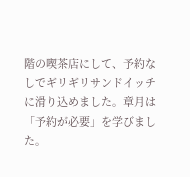階の喫茶店にして、予約なしでギリギリサンドイッチに滑り込めました。章月は「予約が必要」を学びました。